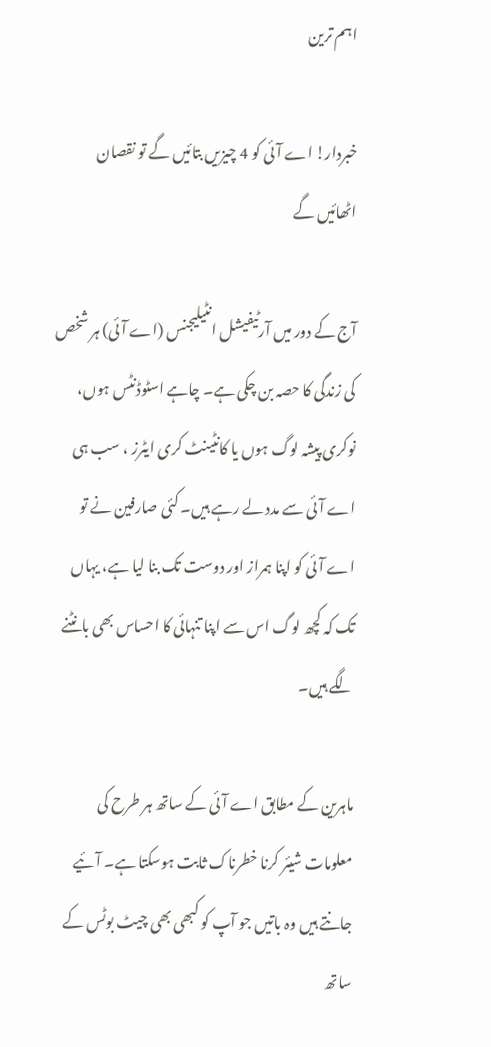اہم ترین

خبردار! اے آئی کو 4 چیزیں بتائیں گے تو نقصان اٹھائیں گے

آج کے دور میں آرٹیفیشل انٹیلیجنس (اے آئی) ہر شخص کی زندگی کا حصہ بن چکی ہے۔ چاہے اسٹوڈنٹس ہوں، نوکری پیشہ لوگ ہوں یا کانٹینٹ کری ایٹرز ، سب ہی اے آئی سے مدد لے رہے ہیں۔ کئی صارفین نے تو اے آئی کو اپنا ہمراز اور دوست تک بنا لیا ہے، یہاں تک کہ کچھ لوگ اس سے اپنا تنہائی کا احساس بھی بانٹنے لگے ہیں۔

ماہرین کے مطابق اے آئی کے ساتھ ہر طرح کی معلومات شیئر کرنا خطرناک ثابت ہوسکتا ہے۔ آئیے جانتے ہیں وہ باتیں جو آپ کو کبھی بھی چیٹ بوٹس کے ساتھ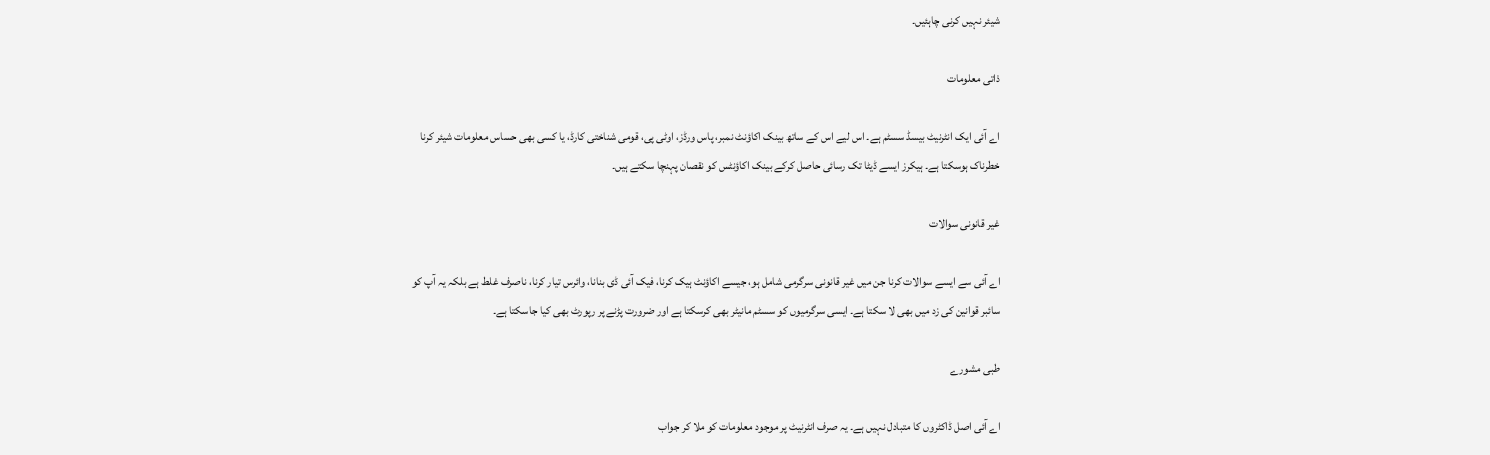شیئر نہیں کرنی چاہئیں۔

ذاتی معلومات

اے آئی ایک انٹرنیٹ بیسڈ سسٹم ہے۔ اس لیے اس کے ساتھ بینک اکاؤنٹ نمبر، پاس ورڈز، اوٹی پی، قومی شناختی کارڈ، یا کسی بھی حساس معلومات شیئر کرنا خطرناک ہوسکتا ہے۔ ہیکرز ایسے ڈیٹا تک رسائی حاصل کرکے بینک اکاؤنٹس کو نقصان پہنچا سکتے ہیں۔

غیر قانونی سوالات

اے آئی سے ایسے سوالات کرنا جن میں غیر قانونی سرگرمی شامل ہو، جیسے اکاؤنٹ ہیک کرنا، فیک آئی ڈی بنانا، وائرس تیار کرنا، ناصرف غلط ہے بلکہ یہ آپ کو سائبر قوانین کی زد میں بھی لا سکتا ہے۔ ایسی سرگرمیوں کو سسٹم مانیٹر بھی کرسکتا ہے اور ضرورت پڑنے پر رپورٹ بھی کیا جاسکتا ہے۔

طبی مشورے

اے آئی اصل ڈاکٹروں کا متبادل نہیں ہے۔ یہ صرف انٹرنیٹ پر موجود معلومات کو ملا کر جواب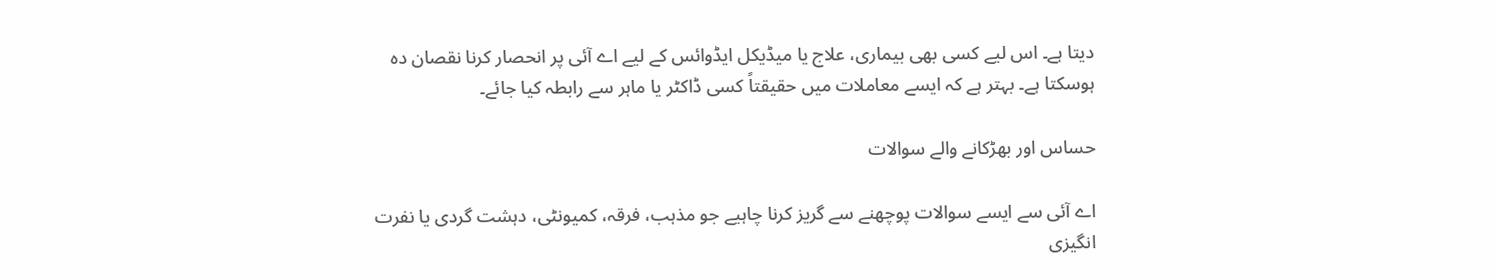دیتا ہے۔ اس لیے کسی بھی بیماری، علاج یا میڈیکل ایڈوائس کے لیے اے آئی پر انحصار کرنا نقصان دہ ہوسکتا ہے۔ بہتر ہے کہ ایسے معاملات میں حقیقتاً کسی ڈاکٹر یا ماہر سے رابطہ کیا جائے۔

حساس اور بھڑکانے والے سوالات

اے آئی سے ایسے سوالات پوچھنے سے گریز کرنا چاہیے جو مذہب، فرقہ، کمیونٹی، دہشت گردی یا نفرت انگیزی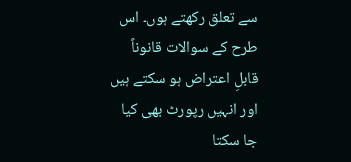سے تعلق رکھتے ہوں۔ اس طرح کے سوالات قانوناً قابلِ اعتراض ہو سکتے ہیں اور انہیں رپورٹ بھی کیا جا سکتا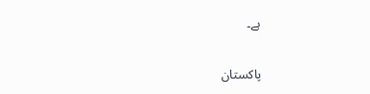ہے۔

پاکستان